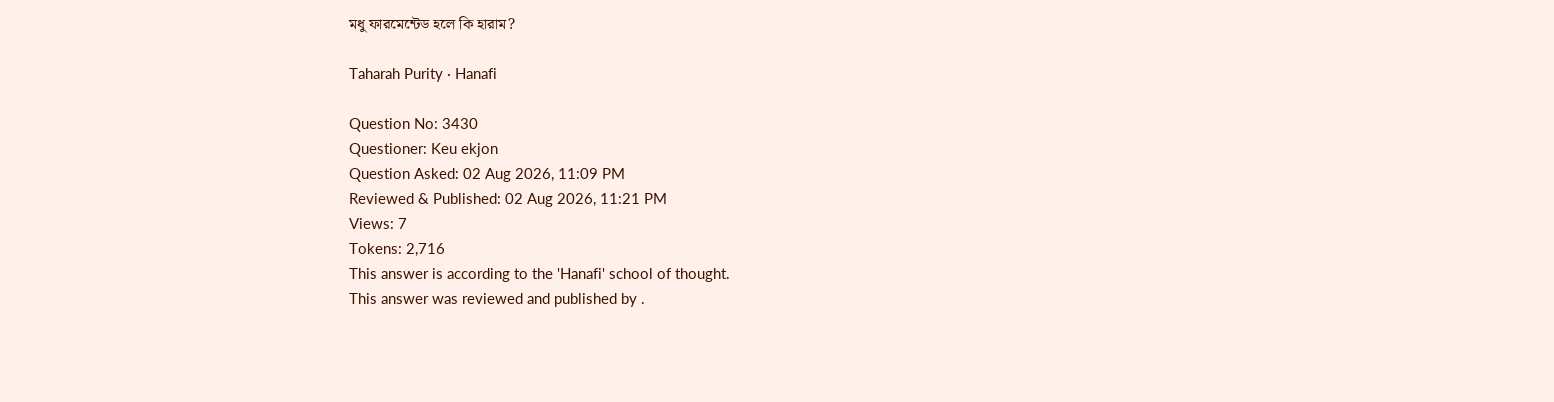মধু ফারমেন্টেড হলে কি হারাম?

Taharah Purity · Hanafi

Question No: 3430
Questioner: Keu ekjon
Question Asked: 02 Aug 2026, 11:09 PM
Reviewed & Published: 02 Aug 2026, 11:21 PM
Views: 7
Tokens: 2,716
This answer is according to the 'Hanafi' school of thought.
This answer was reviewed and published by .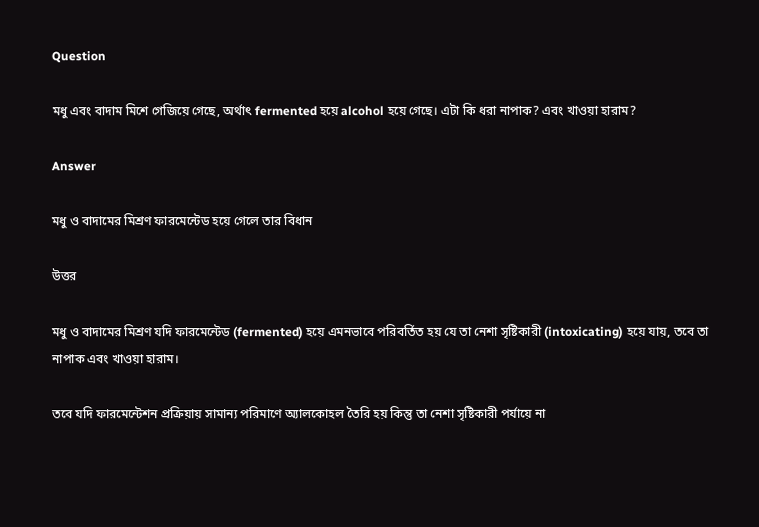Question

মধু এবং বাদাম মিশে গেজিয়ে গেছে, অর্থাৎ fermented হয়ে alcohol হয়ে গেছে। এটা কি ধরা নাপাক? এবং খাওয়া হারাম?

Answer

মধু ও বাদামের মিশ্রণ ফারমেন্টেড হয়ে গেলে তার বিধান

উত্তর

মধু ও বাদামের মিশ্রণ যদি ফারমেন্টেড (fermented) হয়ে এমনভাবে পরিবর্তিত হয় যে তা নেশা সৃষ্টিকারী (intoxicating) হয়ে যায়, তবে তা নাপাক এবং খাওয়া হারাম।

তবে যদি ফারমেন্টেশন প্রক্রিয়ায় সামান্য পরিমাণে অ্যালকোহল তৈরি হয় কিন্তু তা নেশা সৃষ্টিকারী পর্যায়ে না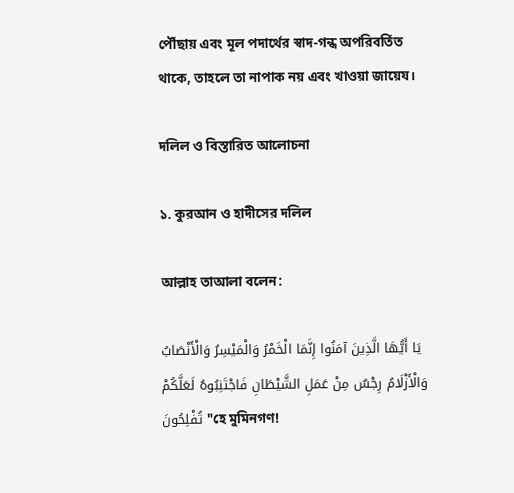পৌঁছায় এবং মূল পদার্থের স্বাদ-গন্ধ অপরিবর্তিত থাকে, তাহলে তা নাপাক নয় এবং খাওয়া জায়েয।

দলিল ও বিস্তারিত আলোচনা

১. কুরআন ও হাদীসের দলিল

আল্লাহ তাআলা বলেন:

يَا أَيُّهَا الَّذِينَ آمَنُوا إِنَّمَا الْخَمْرُ وَالْمَيْسِرُ وَالْأَنْصَابُ وَالْأَزْلَامُ رِجْسٌ مِنْ عَمَلِ الشَّيْطَانِ فَاجْتَنِبُوهُ لَعَلَّكُمْ تُفْلِحُونَ "হে মুমিনগণ!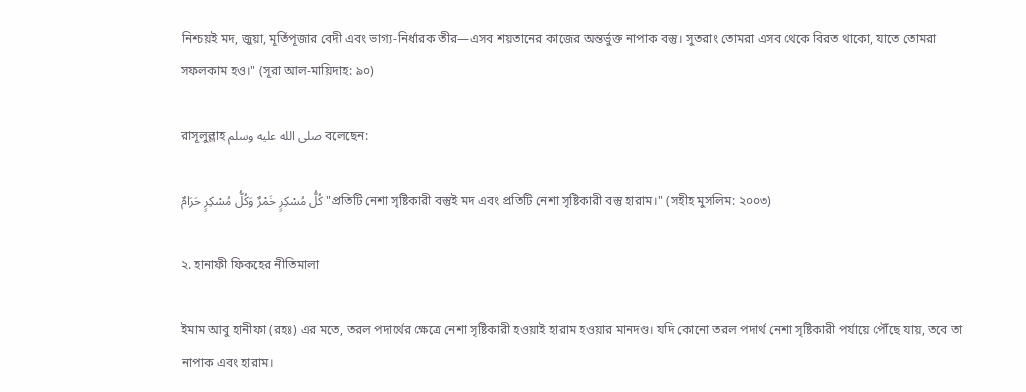নিশ্চয়ই মদ, জুয়া, মূর্তিপূজার বেদী এবং ভাগ্য-নির্ধারক তীর—এসব শয়তানের কাজের অন্তর্ভুক্ত নাপাক বস্তু। সুতরাং তোমরা এসব থেকে বিরত থাকো, যাতে তোমরা সফলকাম হও।" (সূরা আল-মায়িদাহ: ৯০)

রাসূলুল্লাহ صلى الله عليه وسلم বলেছেন:

كُلُّ مُسْكِرٍ خَمْرٌ وَكُلُّ مُسْكِرٍ حَرَامٌ "প্রতিটি নেশা সৃষ্টিকারী বস্তুই মদ এবং প্রতিটি নেশা সৃষ্টিকারী বস্তু হারাম।" (সহীহ মুসলিম: ২০০৩)

২. হানাফী ফিকহের নীতিমালা

ইমাম আবু হানীফা (রহঃ) এর মতে, তরল পদার্থের ক্ষেত্রে নেশা সৃষ্টিকারী হওয়াই হারাম হওয়ার মানদণ্ড। যদি কোনো তরল পদার্থ নেশা সৃষ্টিকারী পর্যায়ে পৌঁছে যায়, তবে তা নাপাক এবং হারাম।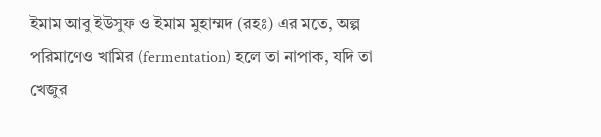ইমাম আবু ইউসুফ ও ইমাম মুহাম্মদ (রহঃ) এর মতে, অল্প পরিমাণেও খামির (fermentation) হলে তা নাপাক, যদি তা খেজুর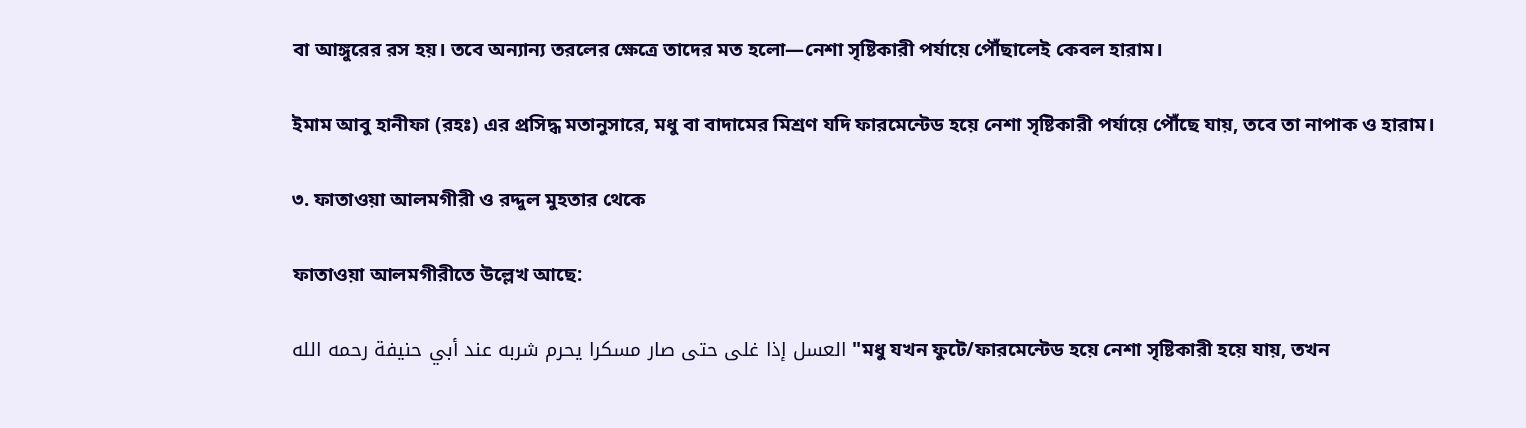বা আঙ্গুরের রস হয়। তবে অন্যান্য তরলের ক্ষেত্রে তাদের মত হলো—নেশা সৃষ্টিকারী পর্যায়ে পৌঁছালেই কেবল হারাম।

ইমাম আবু হানীফা (রহঃ) এর প্রসিদ্ধ মতানুসারে, মধু বা বাদামের মিশ্রণ যদি ফারমেন্টেড হয়ে নেশা সৃষ্টিকারী পর্যায়ে পৌঁছে যায়, তবে তা নাপাক ও হারাম।

৩. ফাতাওয়া আলমগীরী ও রদ্দুল মুহতার থেকে

ফাতাওয়া আলমগীরীতে উল্লেখ আছে:

العسل إذا غلى حتى صار مسكرا يحرم شربه عند أبي حنيفة رحمه الله "মধু যখন ফুটে/ফারমেন্টেড হয়ে নেশা সৃষ্টিকারী হয়ে যায়, তখন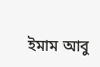ইমাম আবু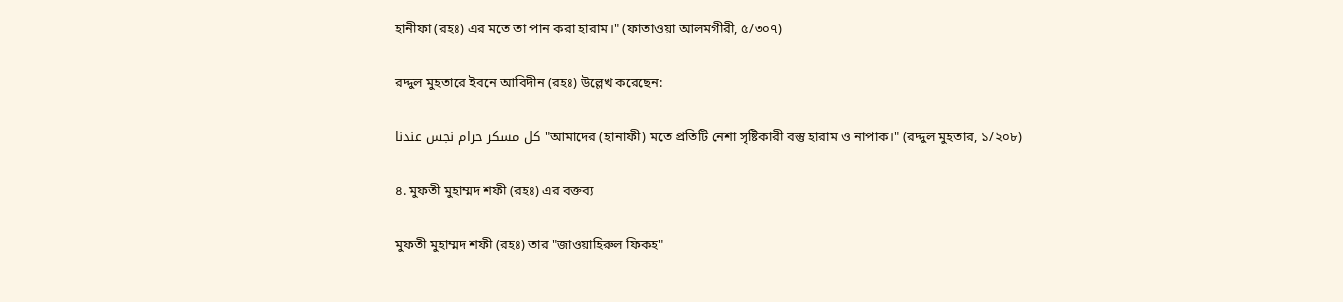হানীফা (রহঃ) এর মতে তা পান করা হারাম।" (ফাতাওয়া আলমগীরী, ৫/৩০৭)

রদ্দুল মুহতারে ইবনে আবিদীন (রহঃ) উল্লেখ করেছেন:

كل مسكر حرام نجس عندنا "আমাদের (হানাফী) মতে প্রতিটি নেশা সৃষ্টিকারী বস্তু হারাম ও নাপাক।" (রদ্দুল মুহতার, ১/২০৮)

৪. মুফতী মুহাম্মদ শফী (রহঃ) এর বক্তব্য

মুফতী মুহাম্মদ শফী (রহঃ) তার "জাওয়াহিরুল ফিকহ"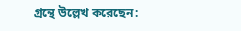গ্রন্থে উল্লেখ করেছেন: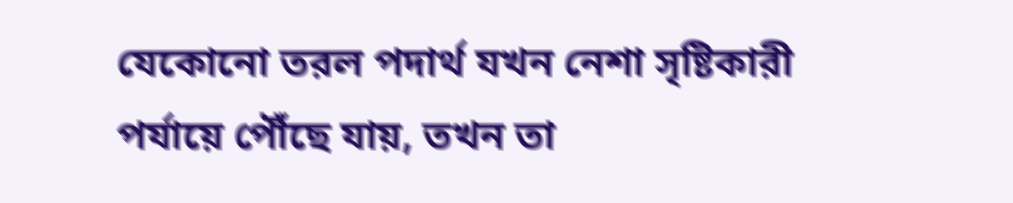যেকোনো তরল পদার্থ যখন নেশা সৃষ্টিকারী পর্যায়ে পৌঁছে যায়, তখন তা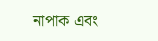নাপাক এবং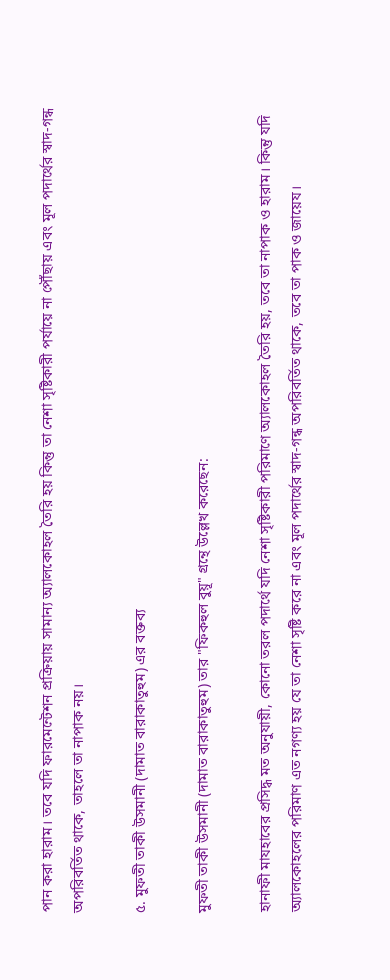পান করা হারাম। তবে যদি ফারমেন্টেশন প্রক্রিয়ায় সামান্য অ্যালকোহল তৈরি হয় কিন্তু তা নেশা সৃষ্টিকারী পর্যায়ে না পৌঁছায় এবং মূল পদার্থের স্বাদ-গন্ধ অপরিবর্তিত থাকে, তাহলে তা নাপাক নয়।

৫. মুফতী তাকী উসমানী (দামাত বারাকাতুহুম) এর বক্তব্য

মুফতী তাকী উসমানী (দামাত বারাকাতুহুম) তার "ফিকহুল বুয়ূ" গ্রন্থে উল্লেখ করেছেন:

হানাফী মাযহাবের প্রসিদ্ধ মত অনুযায়ী, কোনো তরল পদার্থে যদি নেশা সৃষ্টিকারী পরিমাণে অ্যালকোহল তৈরি হয়, তবে তা নাপাক ও হারাম। কিন্তু যদি অ্যালকোহলের পরিমাণ এত নগণ্য হয় যে তা নেশা সৃষ্টি করে না এবং মূল পদার্থের স্বাদ-গন্ধ অপরিবর্তিত থাকে, তবে তা পাক ও জায়েয।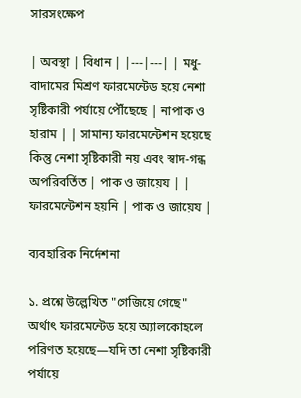সারসংক্ষেপ

| অবস্থা | বিধান | |---|---| | মধু-বাদামের মিশ্রণ ফারমেন্টেড হয়ে নেশা সৃষ্টিকারী পর্যায়ে পৌঁছেছে | নাপাক ও হারাম | | সামান্য ফারমেন্টেশন হয়েছে কিন্তু নেশা সৃষ্টিকারী নয় এবং স্বাদ-গন্ধ অপরিবর্তিত | পাক ও জায়েয | | ফারমেন্টেশন হয়নি | পাক ও জায়েয |

ব্যবহারিক নির্দেশনা

১. প্রশ্নে উল্লেখিত "গেজিয়ে গেছে" অর্থাৎ ফারমেন্টেড হয়ে অ্যালকোহলে পরিণত হয়েছে—যদি তা নেশা সৃষ্টিকারী পর্যায়ে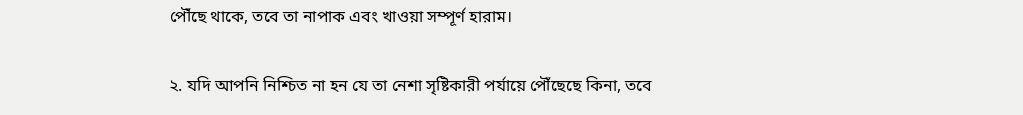পৌঁছে থাকে, তবে তা নাপাক এবং খাওয়া সম্পূর্ণ হারাম।

২. যদি আপনি নিশ্চিত না হন যে তা নেশা সৃষ্টিকারী পর্যায়ে পৌঁছেছে কিনা, তবে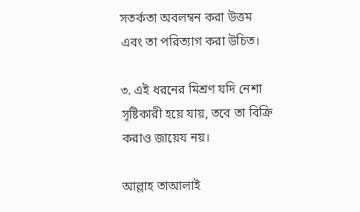সতর্কতা অবলম্বন করা উত্তম এবং তা পরিত্যাগ করা উচিত।

৩. এই ধরনের মিশ্রণ যদি নেশা সৃষ্টিকারী হয়ে যায়, তবে তা বিক্রি করাও জায়েয নয়।

আল্লাহ তাআলাই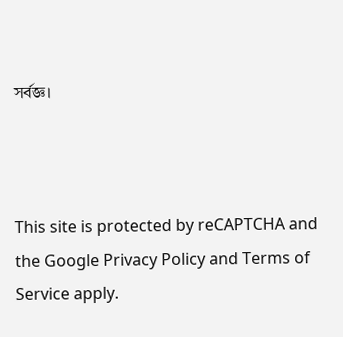সর্বজ্ঞ।



This site is protected by reCAPTCHA and the Google Privacy Policy and Terms of Service apply.